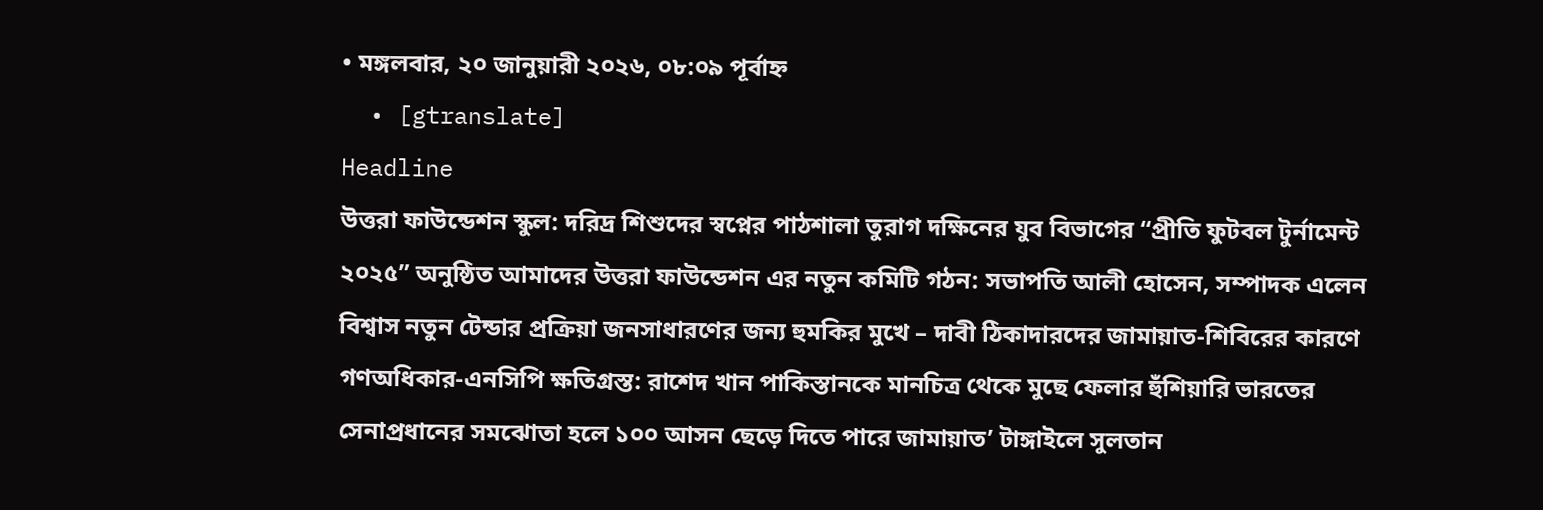• মঙ্গলবার, ২০ জানুয়ারী ২০২৬, ০৮:০৯ পূর্বাহ্ন
  • [gtranslate]
Headline
উত্তরা ফাউন্ডেশন স্কুল: দরিদ্র শিশুদের স্বপ্নের পাঠশালা তুরাগ দক্ষিনের যুব বিভাগের “প্রীতি ফুটবল টুর্নামেন্ট ২০২৫” অনুষ্ঠিত আমাদের উত্তরা ফাউন্ডেশন এর নতুন কমিটি গঠন: সভাপতি আলী হোসেন, সম্পাদক এলেন বিশ্বাস নতুন টেন্ডার প্রক্রিয়া জনসাধারণের জন্য হুমকির মুখে – দাবী ঠিকাদারদের জামায়াত-শিবিরের কারণে গণঅধিকার-এনসিপি ক্ষতিগ্রস্ত: রাশেদ খান পাকিস্তানকে মানচিত্র থেকে মুছে ফেলার হুঁশিয়ারি ভারতের সেনাপ্রধানের সমঝোতা হলে ১০০ আসন ছেড়ে দিতে পারে জামায়াত’ টাঙ্গাইলে সুলতান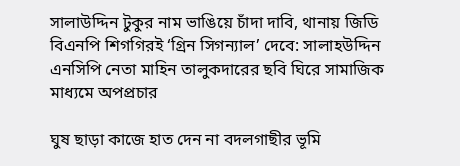সালাউদ্দিন টুকুর নাম ভাঙিয়ে চাঁদা দাবি, থানায় জিডি বিএনপি শিগগিরই ‘গ্রিন সিগন্যাল’ দেবে: সালাহউদ্দিন এনসিপি নেতা মাহিন তালুকদারের ছবি ঘিরে সামাজিক মাধ্যমে অপপ্রচার

ঘুষ ছাড়া কাজে হাত দেন না বদলগাছীর ভূমি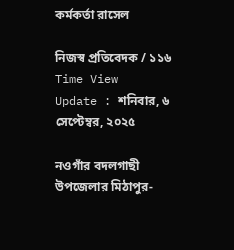কর্মকর্তা রাসেল

নিজস্ব প্রতিবেদক / ১১৬ Time View
Update : শনিবার, ৬ সেপ্টেম্বর, ২০২৫

নওগাঁর বদলগাছী উপজেলার মিঠাপুর-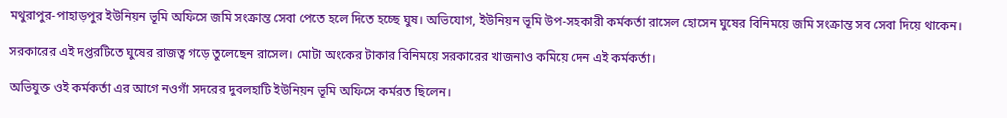মথুরাপুর-পাহাড়পুর ইউনিয়ন ভূমি অফিসে জমি সংক্রান্ত সেবা পেতে হলে দিতে হচ্ছে ঘুষ। অভিযোগ, ইউনিয়ন ভূমি উপ-সহকারী কর্মকর্তা রাসেল হোসেন ঘুষের বিনিময়ে জমি সংক্রান্ত সব সেবা দিয়ে থাকেন।

সরকারের এই দপ্তরটিতে ঘুষের রাজত্ব গড়ে তুলেছেন রাসেল। মোটা অংকের টাকার বিনিময়ে সরকারের খাজনাও কমিয়ে দেন এই কর্মকর্তা।

অভিযুক্ত ওই কর্মকর্তা এর আগে নওগাঁ সদরের দুবলহাটি ইউনিয়ন ভূমি অফিসে কর্মরত ছিলেন।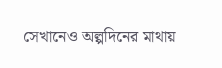সেখানেও অল্পদিনের মাথায়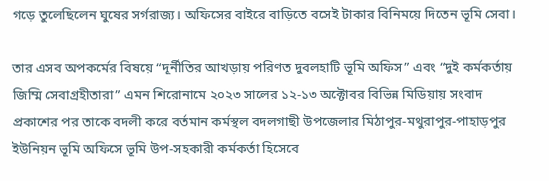গড়ে তুলেছিলেন ঘুষের সর্গরাজ্য। অফিসের বাইরে বাড়িতে বসেই টাকার বিনিময়ে দিতেন ভূমি সেবা।

তার এসব অপকর্মের বিষয়ে “দূর্নীতির আখড়ায় পরিণত দুবলহাটি ভূমি অফিস” এবং “দুই কর্মকর্তায় জিম্মি সেবাগ্রহীতারা” এমন শিরোনামে ২০২৩ সালের ১২-১৩ অক্টোবর বিভিন্ন মিডিয়ায় সংবাদ প্রকাশের পর তাকে বদলী করে বর্তমান কর্মস্থল বদলগাছী উপজেলার মিঠাপুর-মথুরাপুর-পাহাড়পুর ইউনিয়ন ভূমি অফিসে ভূমি উপ-সহকারী কর্মকর্তা হিসেবে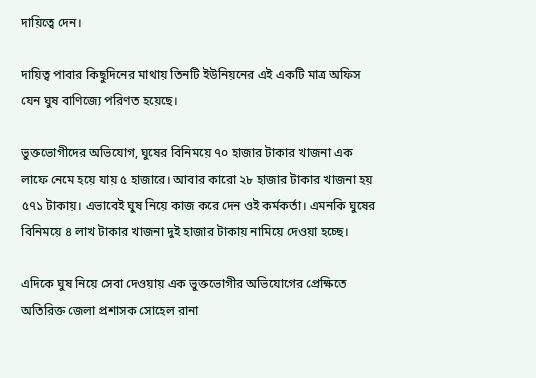দায়িত্বে দেন।

দায়িত্ব পাবার কিছুদিনের মাথায় তিনটি ইউনিয়নের এই একটি মাত্র অফিস যেন ঘুষ বাণিজ্যে পরিণত হয়েছে।

ভুক্তভোগীদের অভিযোগ, ঘুষের বিনিময়ে ৭০ হাজার টাকার খাজনা এক লাফে নেমে হয়ে যায় ৫ হাজারে। আবার কারো ২৮ হাজার টাকার খাজনা হয় ৫৭১ টাকায়। এভাবেই ঘুষ নিয়ে কাজ করে দেন ওই কর্মকর্তা। এমনকি ঘুষের বিনিময়ে ৪ লাখ টাকার খাজনা দুই হাজার টাকায় নামিয়ে দেওয়া হচ্ছে।

এদিকে ঘুষ নিয়ে সেবা দেওয়ায় এক ভুক্তভোগীর অভিযোগের প্রেক্ষিতে অতিরিক্ত জেলা প্রশাসক সোহেল রানা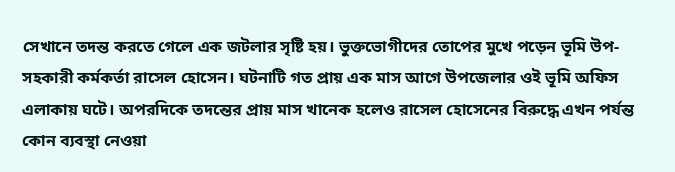সেখানে তদন্ত করতে গেলে এক জটলার সৃষ্টি হয়। ভুক্তভোগীদের তোপের মুখে পড়েন ভূমি উপ-সহকারী কর্মকর্তা রাসেল হোসেন। ঘটনাটি গত প্রায় এক মাস আগে উপজেলার ওই ভূমি অফিস এলাকায় ঘটে। অপরদিকে তদন্তের প্রায় মাস খানেক হলেও রাসেল হোসেনের বিরুদ্ধে এখন পর্যন্ত কোন ব্যবস্থা নেওয়া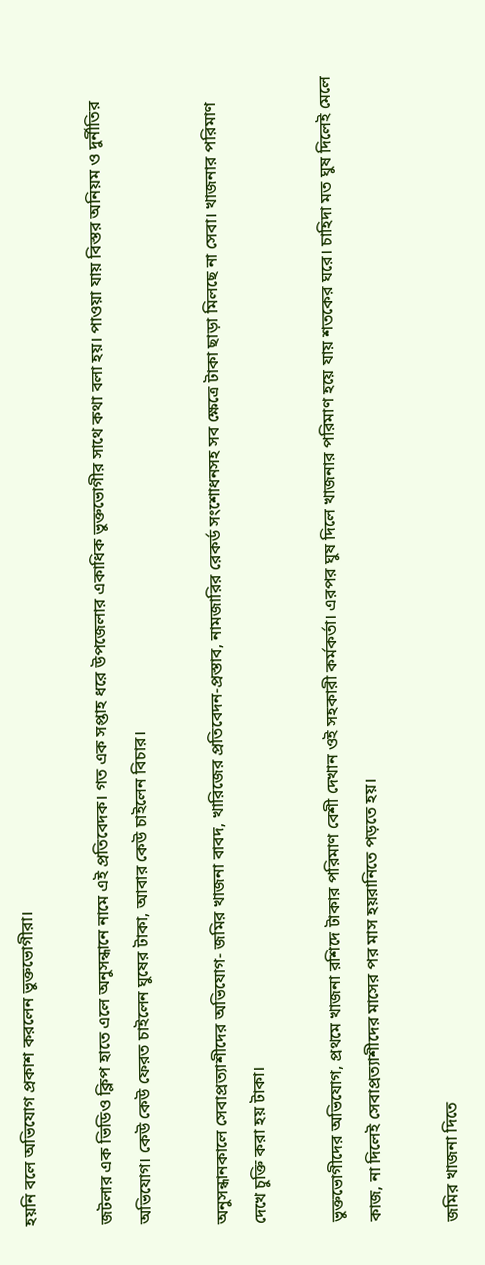হয়নি বলে অভিযোগ প্রকাশ করলেন ভুক্তভোগীরা।

জটলার এক ভিডিও ক্লিপ হাতে এলে অনুসন্ধানে নামে এই প্রতিবেদক। গত এক সপ্তাহ ধরে উপজেলার একাধিক ভুক্তভোগীর সাথে কথা বলা হয়। পাওয়া যায় বিস্তর অনিয়ম ও দুর্নীতির অভিযোগ। কেউ কেউ ফেরত চাইলেন ঘুষের টাকা, আবার কেউ চাইলেন বিচার।

অনুসন্ধানকালে সেবাপ্রত্যাশীদের অভিযোগ- জমির খাজনা বাবদ, খারিজের প্রতিবেদন-প্রস্তাব, নামজারির রেকর্ড সংশোধনসহ সব ক্ষেত্রে টাকা ছাড়া মিলছে না সেবা। খাজনার পরিমাণ দেখে চুক্তি করা হয় টাকা।

ভুক্তভোগীদের অভিযোগ, প্রথমে খাজনা রশিদে টাকার পরিমাণ বেশী দেখান ওই সহকারী কর্মকর্তা। এরপর ঘুষ দিলে খাজনার পরিমাণ হয়ে যায় শতকের ঘরে। চাহিদা মত ঘুষ দিলেই মেলে কাজ, না দিলেই সেবাপ্রত্যাশীদের মাসের পর মাস হয়রানিতে পড়তে হয়।

জমির খাজনা দিতে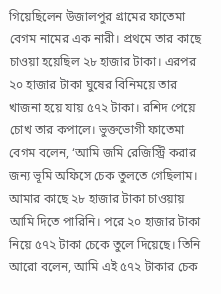গিয়েছিলেন উজালপুর গ্রামের ফাতেমা বেগম নামের এক নারী। প্রথমে তার কাছে চাওয়া হয়েছিল ২৮ হাজার টাকা। এরপর ২০ হাজার টাকা ঘুষের বিনিময়ে তার খাজনা হয়ে যায় ৫৭২ টাকা। রশিদ পেয়ে চোখ তার কপালে। ভুক্তভোগী ফাতেমা বেগম বলেন, ‘আমি জমি রেজিস্ট্রি করার জন্য ভূমি অফিসে চেক তুলতে গেছিলাম। আমার কাছে ২৮ হাজার টাকা চাওয়ায় আমি দিতে পারিনি। পরে ২০ হাজার টাকা নিয়ে ৫৭২ টাকা চেকে তুলে দিয়েছে। তিনি আরো বলেন, আমি এই ৫৭২ টাকার চেক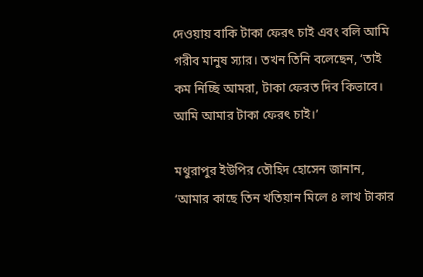দেওয়ায় বাকি টাকা ফেরৎ চাই এবং বলি আমি গরীব মানুষ স্যার। তখন তিনি বলেছেন, ‘তাই কম নিচ্ছি আমরা, টাকা ফেরত দিব কিভাবে। আমি আমার টাকা ফেরৎ চাই।’

মথুরাপুর ইউপির তৌহিদ হোসেন জানান, ‘আমার কাছে তিন খতিয়ান মিলে ৪ লাখ টাকার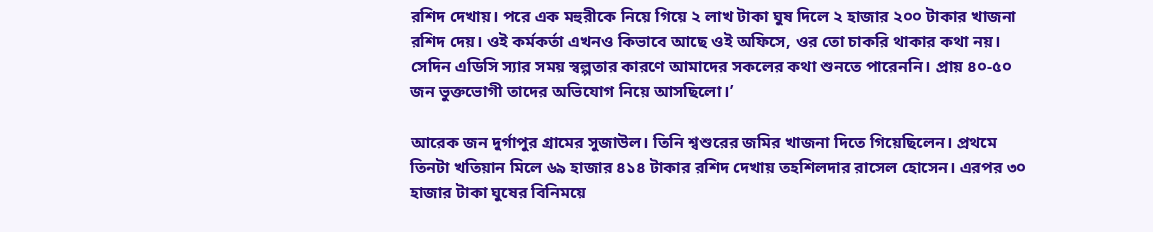রশিদ দেখায়। পরে এক মহুরীকে নিয়ে গিয়ে ২ লাখ টাকা ঘুষ দিলে ২ হাজার ২০০ টাকার খাজনা রশিদ দেয়। ওই কর্মকর্তা এখনও কিভাবে আছে ওই অফিসে, ওর তো চাকরি থাকার কথা নয়। সেদিন এডিসি স্যার সময় স্বল্পতার কারণে আমাদের সকলের কথা শুনতে পারেননি। প্রায় ৪০-৫০ জন ভুক্তভোগী তাদের অভিযোগ নিয়ে আসছিলো।’

আরেক জন দুর্গাপুর গ্রামের সুজাউল। তিনি শ্বশুরের জমির খাজনা দিতে গিয়েছিলেন। প্রথমে তিনটা খতিয়ান মিলে ৬৯ হাজার ৪১৪ টাকার রশিদ দেখায় তহশিলদার রাসেল হোসেন। এরপর ৩০ হাজার টাকা ঘুষের বিনিময়ে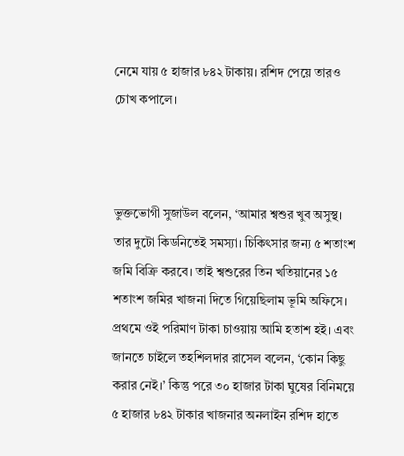নেমে যায় ৫ হাজার ৮৪২ টাকায়। রশিদ পেয়ে তারও চোখ কপালে।



ভুক্তভোগী সুজাউল বলেন, ‘আমার শ্বশুর খুব অসুস্থ। তার দুটো কিডনিতেই সমস্যা। চিকিৎসার জন্য ৫ শতাংশ জমি বিক্রি করবে। তাই শ্বশুরের তিন খতিয়ানের ১৫ শতাংশ জমির খাজনা দিতে গিয়েছিলাম ভূমি অফিসে। প্রথমে ওই পরিমাণ টাকা চাওয়ায় আমি হতাশ হই। এবং জানতে চাইলে তহশিলদার রাসেল বলেন, ‘কোন কিছু করার নেই।’ কিন্তু পরে ৩০ হাজার টাকা ঘুষের বিনিময়ে ৫ হাজার ৮৪২ টাকার খাজনার অনলাইন রশিদ হাতে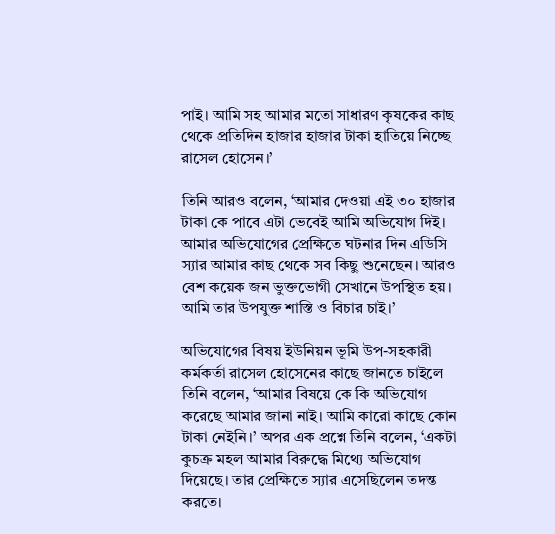পাই। আমি সহ আমার মতো সাধারণ কৃষকের কাছ থেকে প্রতিদিন হাজার হাজার টাকা হাতিয়ে নিচ্ছে রাসেল হোসেন।’

তিনি আরও বলেন, ‘আমার দেওয়া এই ৩০ হাজার টাকা কে পাবে এটা ভেবেই আমি অভিযোগ দিই। আমার অভিযোগের প্রেক্ষিতে ঘটনার দিন এডিসি স্যার আমার কাছ থেকে সব কিছু শুনেছেন। আরও বেশ কয়েক জন ভুক্তভোগী সেখানে উপস্থিত হয়। আমি তার উপযুক্ত শাস্তি ও বিচার চাই।’

অভিযোগের বিষয় ইউনিয়ন ভূমি উপ-সহকারী কর্মকর্তা রাসেল হোসেনের কাছে জানতে চাইলে তিনি বলেন, ‘আমার বিষয়ে কে কি অভিযোগ করেছে আমার জানা নাই। আমি কারো কাছে কোন টাকা নেইনি।’ অপর এক প্রশ্নে তিনি বলেন, ‘একটা কুচক্র মহল আমার বিরুদ্ধে মিথ্যে অভিযোগ দিয়েছে। তার প্রেক্ষিতে স্যার এসেছিলেন তদন্ত করতে।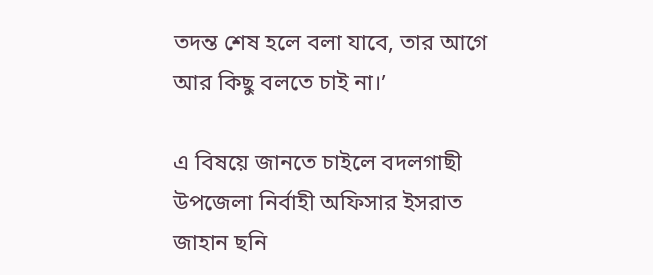তদন্ত শেষ হলে বলা যাবে, তার আগে আর কিছু বলতে চাই না।’

এ বিষয়ে জানতে চাইলে বদলগাছী উপজেলা নির্বাহী অফিসার ইসরাত জাহান ছনি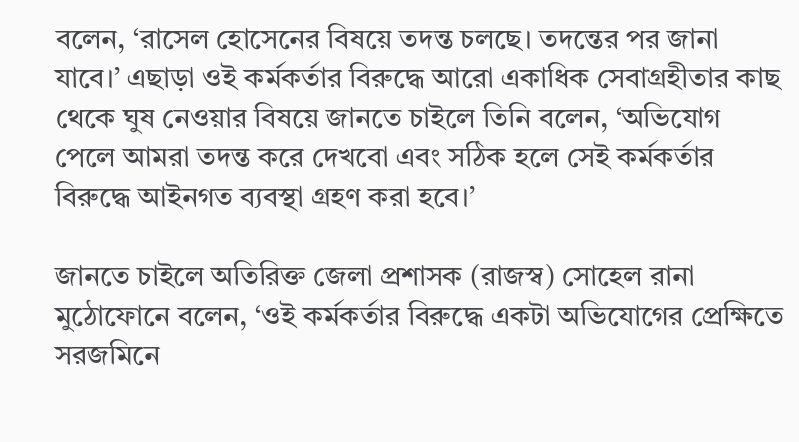বলেন, ‘রাসেল হোসেনের বিষয়ে তদন্ত চলছে। তদন্তের পর জানা যাবে।’ এছাড়া ওই কর্মকর্তার বিরুদ্ধে আরো একাধিক সেবাগ্রহীতার কাছ থেকে ঘুষ নেওয়ার বিষয়ে জানতে চাইলে তিনি বলেন, ‘অভিযোগ পেলে আমরা তদন্ত করে দেখবো এবং সঠিক হলে সেই কর্মকর্তার বিরুদ্ধে আইনগত ব্যবস্থা গ্রহণ করা হবে।’

জানতে চাইলে অতিরিক্ত জেলা প্রশাসক (রাজস্ব) সোহেল রানা মুঠোফোনে বলেন, ‘ওই কর্মকর্তার বিরুদ্ধে একটা অভিযোগের প্রেক্ষিতে সরজমিনে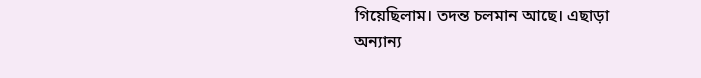গিয়েছিলাম। তদন্ত চলমান আছে। এছাড়া অন্যান্য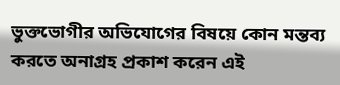ভুক্তভোগীর অভিযোগের বিষয়ে কোন মন্তব্য করতে অনাগ্রহ প্রকাশ করেন এই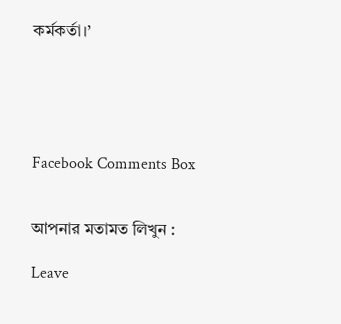কর্মকর্তা।’





Facebook Comments Box


আপনার মতামত লিখুন :

Leave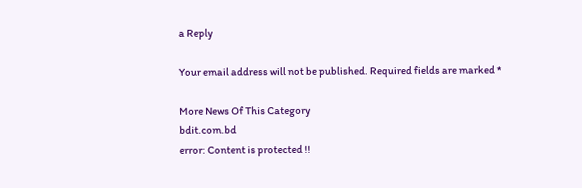a Reply

Your email address will not be published. Required fields are marked *

More News Of This Category
bdit.com.bd
error: Content is protected !!